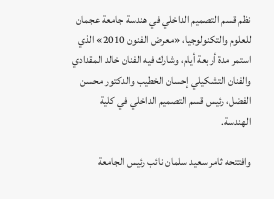نظم قسم التصميم الداخلي في هندسة جامعة عجمان للعلوم والتكنولوجيا، «معرض الفنون 2010» الذي استمر مدة أربعة أيام، وشارك فيه الفنان خالد المقدادي والفنان التشكيلي إحسان الخطيب والدكتور محسن الفضل، رئيس قسم التصميم الداخلي في كلية الهندسة.

وافتتحه ثامر سعيد سلمان نائب رئيس الجامعة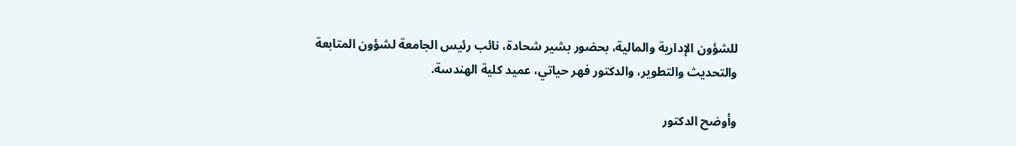للشؤون الإدارية والمالية، بحضور بشير شحادة، نائب رئيس الجامعة لشؤون المتابعة والتحديث والتطوير، والدكتور فهر حياتي، عميد كلية الهندسة.

وأوضح الدكتور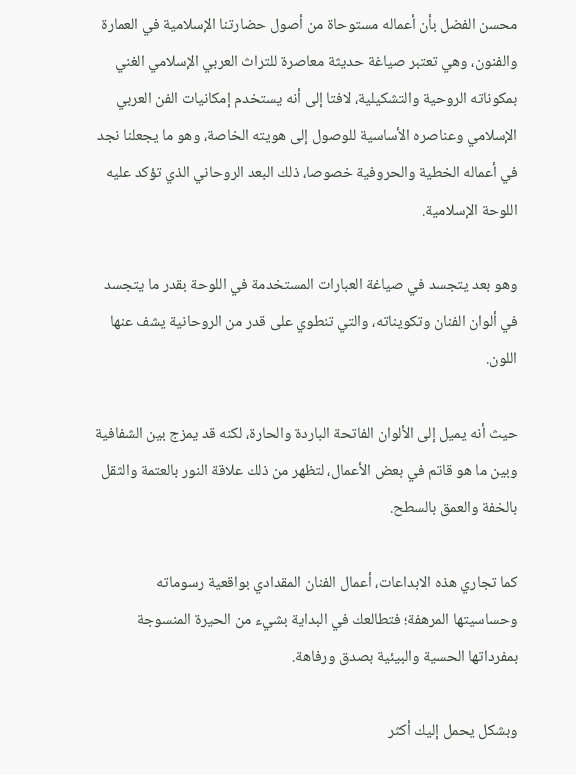محسن الفضل بأن أعماله مستوحاة من أصول حضارتنا الإسلامية في العمارة والفنون، وهي تعتبر صياغة حديثة معاصرة للتراث العربي الإسلامي الغني بمكوناته الروحية والتشكيلية، لافتا إلى أنه يستخدم إمكانيات الفن العربي الإسلامي وعناصره الأساسية للوصول إلى هويته الخاصة، وهو ما يجعلنا نجد في أعماله الخطية والحروفية خصوصا، ذلك البعد الروحاني الذي تؤكد عليه اللوحة الإسلامية.

وهو بعد يتجسد في صياغة العبارات المستخدمة في اللوحة بقدر ما يتجسد في ألوان الفنان وتكويناته، والتي تنطوي على قدر من الروحانية يشف عنها اللون.

حيث أنه يميل إلى الألوان الفاتحة الباردة والحارة، لكنه قد يمزج بين الشفافية وبين ما هو قاتم في بعض الأعمال، لتظهر من ذلك علاقة النور بالعتمة والثقل بالخفة والعمق بالسطح.

كما تجاري هذه الابداعات، أعمال الفنان المقدادي بواقعية رسوماته وحساسيتها المرهفة؛ فتطالعك في البداية بشيء من الحيرة المنسوجة بمفرداتها الحسية والبيئية بصدق ورفاهة.

وبشكل يحمل إليك أكثر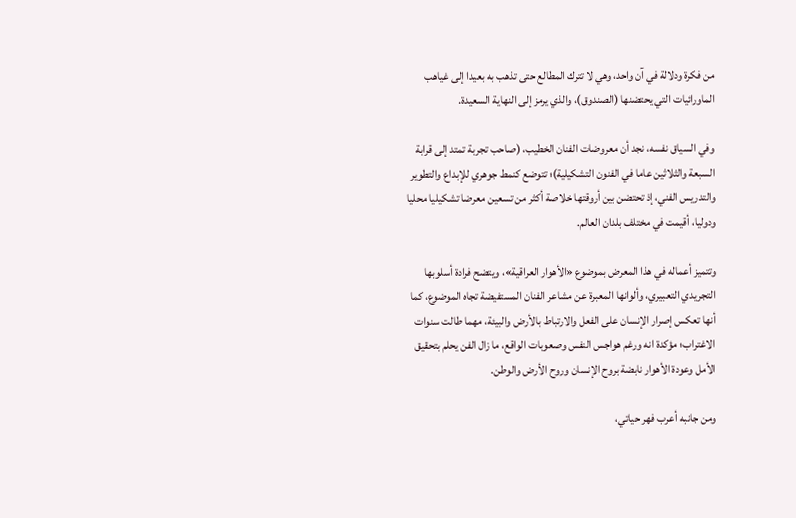من فكرة ودلالة في آن واحد، وهي لا تترك المطالع حتى تذهب به بعيدا إلى غياهب الماورائيات التي يحتضنها (الصندوق)، والذي يرمز إلى النهاية السعيدة.

وفي السياق نفسه، نجد أن معروضات الفنان الخطيب، (صاحب تجربة تمتد إلى قرابة السبعة والثلاثين عاما في الفنون التشكيلية)؛ تتوضع كنمط جوهري للإبداع والتطوير والتدريس الفني، إذ تحتضن بين أروقتها خلاصة أكثر من تسعين معرضا تشكيليا محليا ودوليا، أقيمت في مختلف بلدان العالم.

وتتميز أعماله في هذا المعرض بموضوع «الأهوار العراقية»، ويتضح فرادة أسلوبها التجريدي التعبيري، وألوانها المعبرة عن مشاعر الفنان المستفيضة تجاه الموضوع، كما أنها تعكس إصرار الإنسان على الفعل والارتباط بالأرض والبيئة، مهما طالت سنوات الاغتراب؛ مؤكدة انه ورغم هواجس النفس وصعوبات الواقع، ما زال الفن يحلم بتحقيق الأمل وعودة الأهوار نابضة بروح الإنسان وروح الأرض والوطن.

ومن جانبه أعرب فهر حياتي،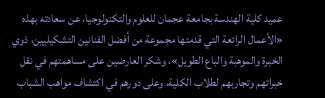عميد كلية الهندسة بجامعة عجمان للعلوم والتكنولوجيا، عن سعادته بهذه «الأعمال الرائعة التي قدمتها مجموعة من أفضل الفنانين التشكيليين، ذوي الخبرة والموهبة والباع الطويل»، وشكر العارضين على مساهمتهم في نقل خبراتهم وتجاربهم لطلاب الكلية، وعلى دورهم في اكتشاف مواهب الشباب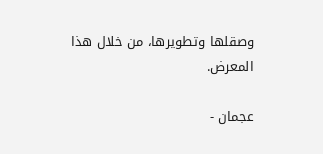وصقلها وتطويرها، من خلال هذا المعرض.

عجمان -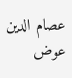عصام الدين عوض